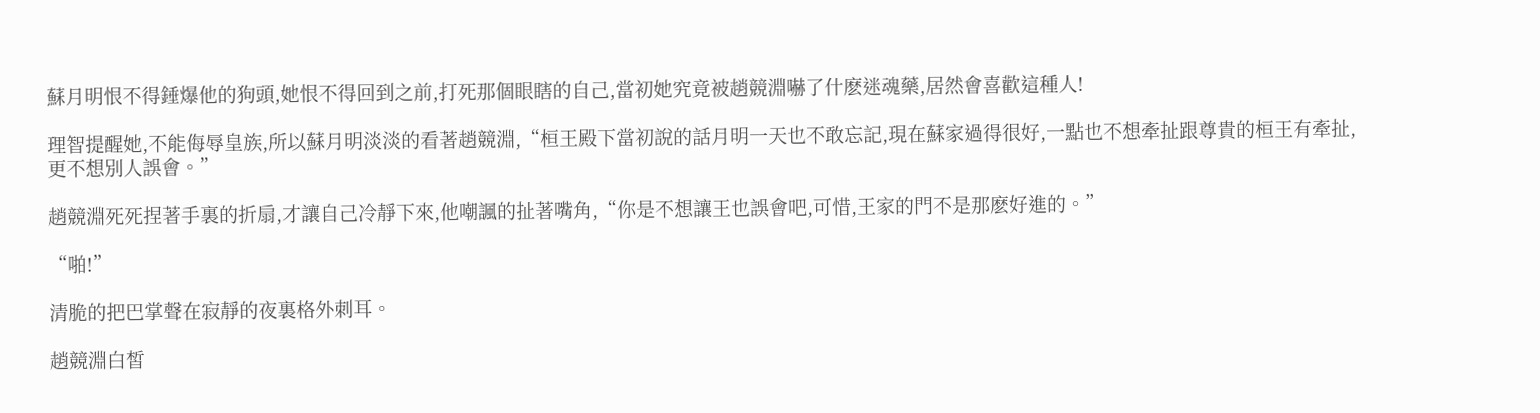蘇月明恨不得錘爆他的狗頭,她恨不得回到之前,打死那個眼瞎的自己,當初她究竟被趙競淵嚇了什麽迷魂藥,居然會喜歡這種人!

理智提醒她,不能侮辱皇族,所以蘇月明淡淡的看著趙競淵,“桓王殿下當初說的話月明一天也不敢忘記,現在蘇家過得很好,一點也不想牽扯跟尊貴的桓王有牽扯,更不想別人誤會。”

趙競淵死死捏著手裏的折扇,才讓自己冷靜下來,他嘲諷的扯著嘴角,“你是不想讓王也誤會吧,可惜,王家的門不是那麽好進的。”

“啪!”

清脆的把巴掌聲在寂靜的夜裏格外刺耳。

趙競淵白皙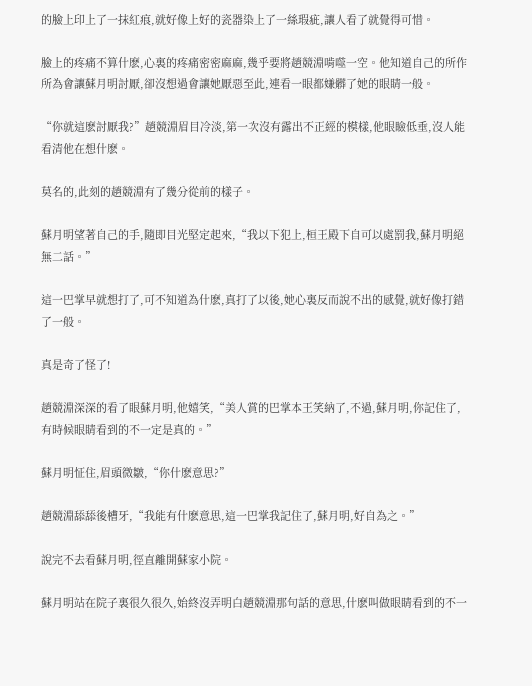的臉上印上了一抹紅痕,就好像上好的瓷器染上了一絲瑕疵,讓人看了就覺得可惜。

臉上的疼痛不算什麽,心裏的疼痛密密麻麻,幾乎要將趙競淵啃噬一空。他知道自己的所作所為會讓蘇月明討厭,卻沒想過會讓她厭惡至此,連看一眼都嫌髒了她的眼睛一般。

“你就這麽討厭我?”趙競淵眉目冷淡,第一次沒有露出不正經的模樣,他眼瞼低垂,沒人能看清他在想什麽。

莫名的,此刻的趙競淵有了幾分從前的樣子。

蘇月明望著自己的手,隨即目光堅定起來,“我以下犯上,桓王殿下自可以處罰我,蘇月明絕無二話。”

這一巴掌早就想打了,可不知道為什麽,真打了以後,她心裏反而說不出的感覺,就好像打錯了一般。

真是奇了怪了!

趙競淵深深的看了眼蘇月明,他嬉笑,“美人賞的巴掌本王笑納了,不過,蘇月明,你記住了,有時候眼睛看到的不一定是真的。”

蘇月明怔住,眉頭微皺,“你什麽意思?”

趙競淵舔舔後槽牙,“我能有什麽意思,這一巴掌我記住了,蘇月明,好自為之。”

說完不去看蘇月明,徑直離開蘇家小院。

蘇月明站在院子裏很久很久,始終沒弄明白趙競淵那句話的意思,什麽叫做眼睛看到的不一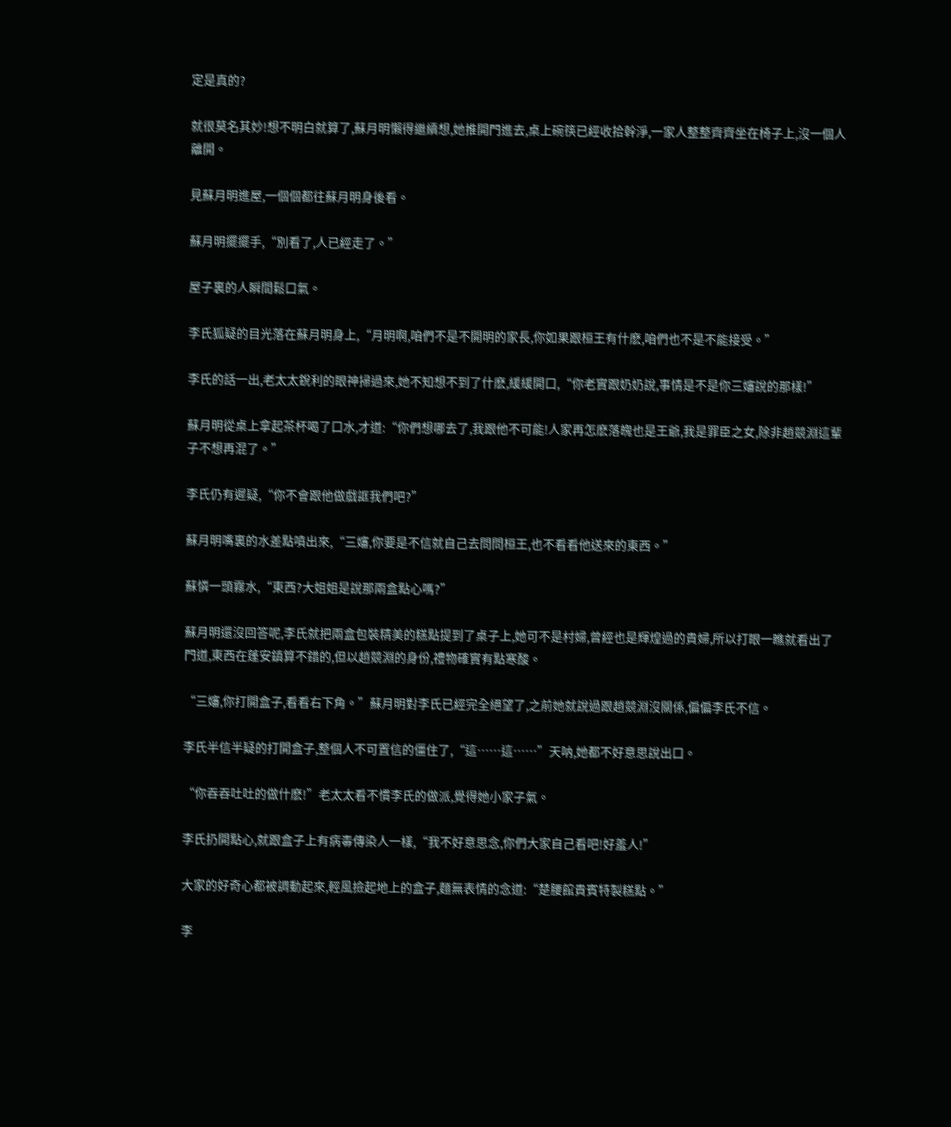定是真的?

就很莫名其妙!想不明白就算了,蘇月明懶得繼續想,她推開門進去,桌上碗筷已經收拾幹淨,一家人整整齊齊坐在椅子上,沒一個人離開。

見蘇月明進屋,一個個都往蘇月明身後看。

蘇月明擺擺手,“別看了,人已經走了。”

屋子裏的人瞬間鬆口氣。

李氏狐疑的目光落在蘇月明身上,“月明啊,咱們不是不開明的家長,你如果跟桓王有什麽,咱們也不是不能接受。”

李氏的話一出,老太太銳利的眼神掃過來,她不知想不到了什麽,緩緩開口,“你老實跟奶奶說,事情是不是你三嬸說的那樣!”

蘇月明從桌上拿起茶杯喝了口水,才道:“你們想哪去了,我跟他不可能!人家再怎麽落魄也是王爺,我是罪臣之女,除非趙競淵這輩子不想再混了。”

李氏仍有遲疑,“你不會跟他做戲誆我們吧?”

蘇月明嘴裏的水差點噴出來,“三嬸,你要是不信就自己去問問桓王,也不看看他送來的東西。”

蘇憐一頭霧水,“東西?大姐姐是說那兩盒點心嗎?”

蘇月明還沒回答呢,李氏就把兩盒包裝精美的糕點提到了桌子上,她可不是村婦,曾經也是輝煌過的貴婦,所以打眼一瞧就看出了門道,東西在蓬安鎮算不錯的,但以趙競淵的身份,禮物確實有點寒酸。

“三嬸,你打開盒子,看看右下角。”蘇月明對李氏已經完全絕望了,之前她就說過跟趙競淵沒關係,偏偏李氏不信。

李氏半信半疑的打開盒子,整個人不可置信的僵住了,“這……這……”天呐,她都不好意思說出口。

“你吞吞吐吐的做什麽!”老太太看不慣李氏的做派,覺得她小家子氣。

李氏扔開點心,就跟盒子上有病毒傳染人一樣,“我不好意思念,你們大家自己看吧!好羞人!”

大家的好奇心都被調動起來,輕風撿起地上的盒子,麵無表情的念道:“楚腰館貴賓特製糕點。”

李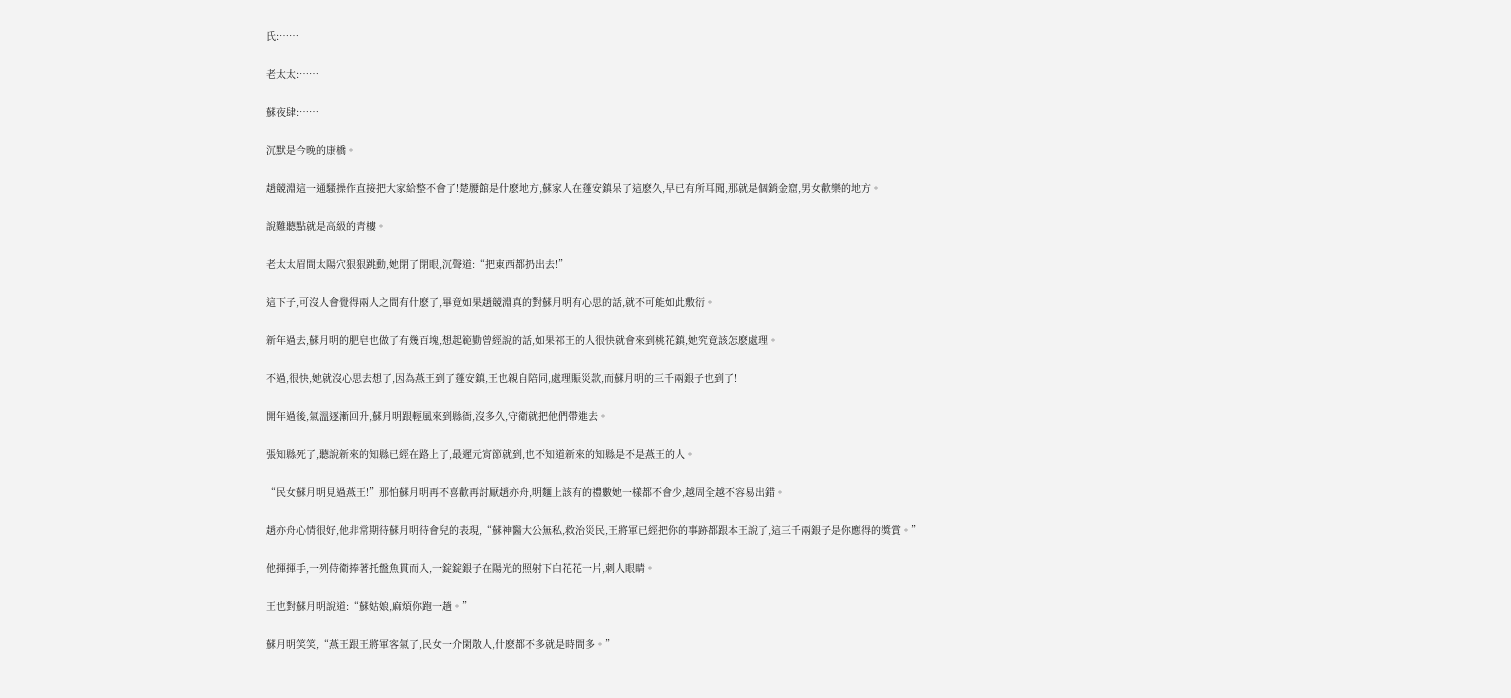氏:……

老太太:……

蘇夜肆:……

沉默是今晚的康橋。

趙競淵這一通騷操作直接把大家給整不會了!楚腰館是什麽地方,蘇家人在蓬安鎮呆了這麽久,早已有所耳聞,那就是個銷金窟,男女歡樂的地方。

說難聽點就是高級的青樓。

老太太眉間太陽穴狠狠跳動,她閉了閉眼,沉聲道:“把東西都扔出去!”

這下子,可沒人會覺得兩人之間有什麽了,畢竟如果趙競淵真的對蘇月明有心思的話,就不可能如此敷衍。

新年過去,蘇月明的肥皂也做了有幾百塊,想起範勤曾經說的話,如果祁王的人很快就會來到桃花鎮,她究竟該怎麽處理。

不過,很快,她就沒心思去想了,因為燕王到了蓬安鎮,王也親自陪同,處理賑災款,而蘇月明的三千兩銀子也到了!

開年過後,氣溫逐漸回升,蘇月明跟輕風來到縣衙,沒多久,守衛就把他們帶進去。

張知縣死了,聽說新來的知縣已經在路上了,最遲元宵節就到,也不知道新來的知縣是不是燕王的人。

“民女蘇月明見過燕王!”那怕蘇月明再不喜歡再討厭趙亦舟,明麵上該有的禮數她一樣都不會少,越周全越不容易出錯。

趙亦舟心情很好,他非常期待蘇月明待會兒的表現,“蘇神醫大公無私,救治災民,王將軍已經把你的事跡都跟本王說了,這三千兩銀子是你應得的獎賞。”

他揮揮手,一列侍衛捧著托盤魚貫而入,一錠錠銀子在陽光的照射下白花花一片,刺人眼睛。

王也對蘇月明說道:“蘇姑娘,麻煩你跑一趟。”

蘇月明笑笑,“燕王跟王將軍客氣了,民女一介閑散人,什麽都不多就是時間多。”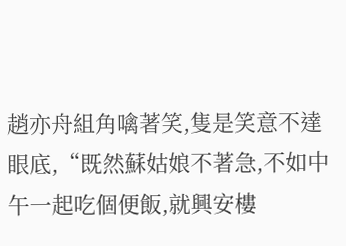趙亦舟組角噙著笑,隻是笑意不達眼底,“既然蘇姑娘不著急,不如中午一起吃個便飯,就興安樓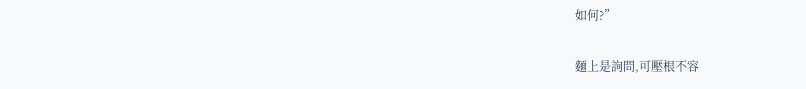如何?”

麵上是詢問,可壓根不容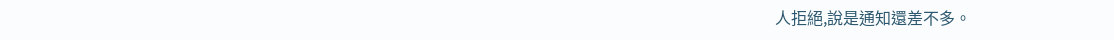人拒絕,說是通知還差不多。